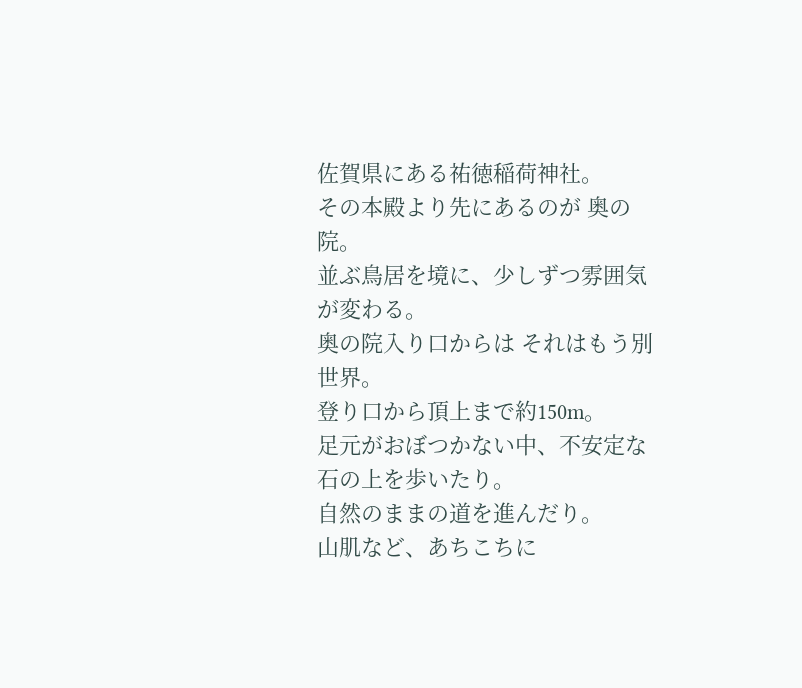佐賀県にある祐徳稲荷神社。
その本殿より先にあるのが 奥の院。
並ぶ鳥居を境に、少しずつ雰囲気が変わる。
奥の院入り口からは それはもう別世界。
登り口から頂上まで約150m。
足元がおぼつかない中、不安定な石の上を歩いたり。
自然のままの道を進んだり。
山肌など、あちこちに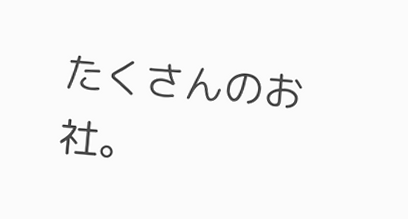たくさんのお社。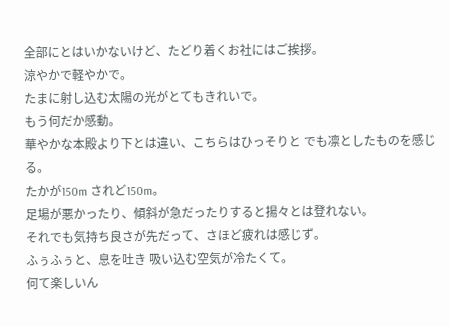全部にとはいかないけど、たどり着くお社にはご挨拶。
涼やかで軽やかで。
たまに射し込む太陽の光がとてもきれいで。
もう何だか感動。
華やかな本殿より下とは違い、こちらはひっそりと でも凛としたものを感じる。
たかが150m されど150m。
足場が悪かったり、傾斜が急だったりすると揚々とは登れない。
それでも気持ち良さが先だって、さほど疲れは感じず。
ふぅふぅと、息を吐き 吸い込む空気が冷たくて。
何て楽しいん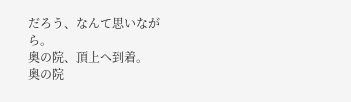だろう、なんて思いながら。
奥の院、頂上へ到着。
奥の院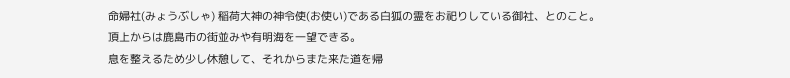命婦社(みょうぶしゃ) 稲荷大神の神令使(お使い)である白狐の霊をお祀りしている御社、とのこと。
頂上からは鹿島市の街並みや有明海を一望できる。
息を整えるため少し休憩して、それからまた来た道を帰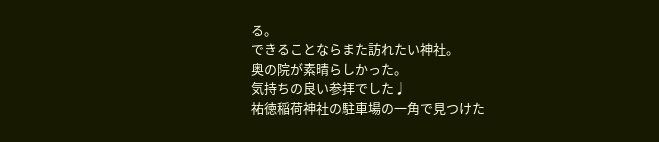る。
できることならまた訪れたい神社。
奥の院が素晴らしかった。
気持ちの良い参拝でした♩
祐徳稲荷神社の駐車場の一角で見つけた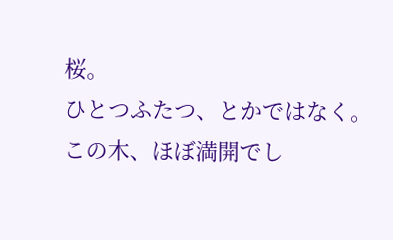桜。
ひとつふたつ、とかではなく。
この木、ほぼ満開でし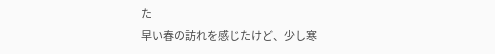た
早い春の訪れを感じたけど、少し寒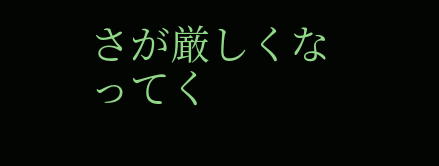さが厳しくなってく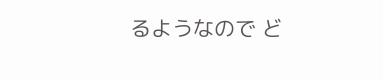るようなので ど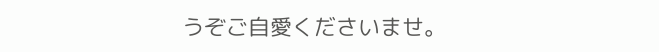うぞご自愛くださいませ。